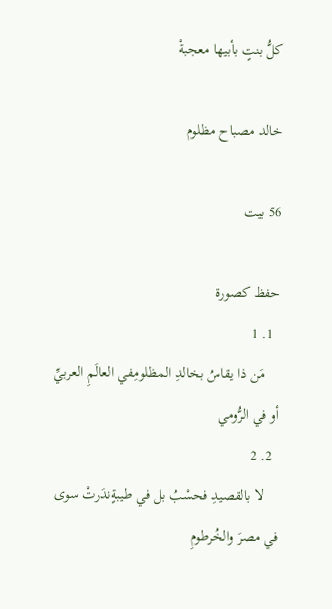كلُّ بنتٍ بأبيها معجبةْ

خالد مصباح مظلوم

56 بيت

حفظ كصورة
  1. 1
    مَن ذا يقاسُ بخالدِ المظلومِفي العالَمِ العربيِّ أو في الرُّومي
  2. 2
    لا بالقصيدِ فحسْبُ بل في طيبةٍندَرتْ سوى في مصرَ والخُرطومِ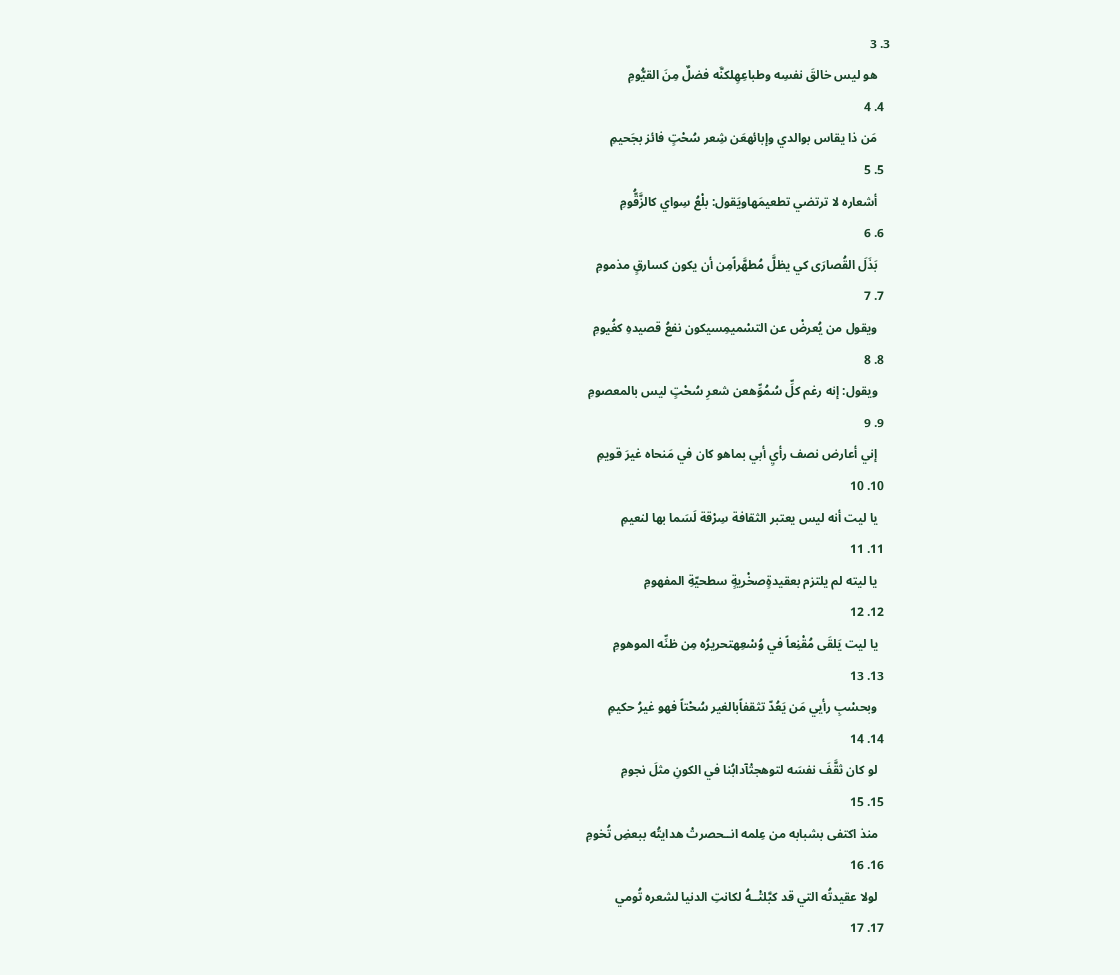3. 3
    هو ليس خالقَ نفسِه وطباعِهِلكنَّه فضلٌ مِنَ القيُّومِ
  4. 4
    مَن ذا يقاس بوالدي وإبائهعَن شِعر سُحْتٍ فائز بجَحيمِ
  5. 5
    أشعاره لا ترتضي تطعيمَهاويَقول: بلْعُ سِواي كالزَّقُّومِ
  6. 6
    بَذَلَ القُصارَى كي يظلَّ مُطهَّراًمِن أن يكون كسارقٍ مذمومِ
  7. 7
    ويقول من يُعرضْ عن التسْميمِسيكون نفعُ قصيدهِ كغُيومِ
  8. 8
    ويقول: إنه رغم كلِّ سُمُوِّهعن شعرِ سُحْتٍ ليس بالمعصومِ
  9. 9
    إني أعارض نصف رأيِ أبي بماهو كان في مَنحاه غيرَ قويمِ
  10. 10
    يا ليت أنه ليس يعتبر الثقافة سِرْقة لَسَما بها لنعيمِ
  11. 11
    يا ليته لم يلتزم بعقيدةٍصخْريةٍ سطحيّةِ المفهومِ
  12. 12
    يا ليت يَلقَى مُقْنِعاً في وُسْعِهتحريرُه مِن ظنِّه الموهومِ
  13. 13
    وبحسْبِ رأيي مَن يَعُدّ تثقفاًبالغير سُحْتاً فهو غيرُ حكيمِ
  14. 14
    لو كان ثقَّفَ نفسَه لتوهجتْآدابُنا في الكونِ مثلَ نجومِ
  15. 15
    منذ اكتفى بشبابه من عِلمه انــحصرتْ هدايتُه ببعضِ تُخومِ
  16. 16
    لولا عقيدتُه التي قد كبَّلتْــهُ لكانتِ الدنيا لشعره تُومي
  17. 17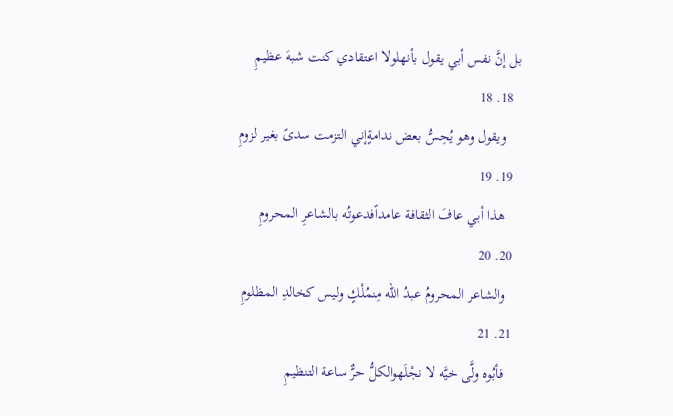بل إنَّ نفس أبي يقول بأنهلولا اعتقادي كنت شبهَ عظيمِ
  18. 18
    ويقول وهو يُحِسُّ بعض ندامةٍإني التزمت سدىً بغير لزومِ
  19. 19
    هذا أبي عافَ الثقافة عامداًفدعوتُه بالشاعرِ المحرومِ
  20. 20
    والشاعر المحرومُ عبدُ الله مِنمُلْكٍ وليس كخالدِ المظلومِ
  21. 21
    فأبُوه ولَّى خيَّه لا نجْلَهوالكلُّ حرٌّ ساعة التنظيمِ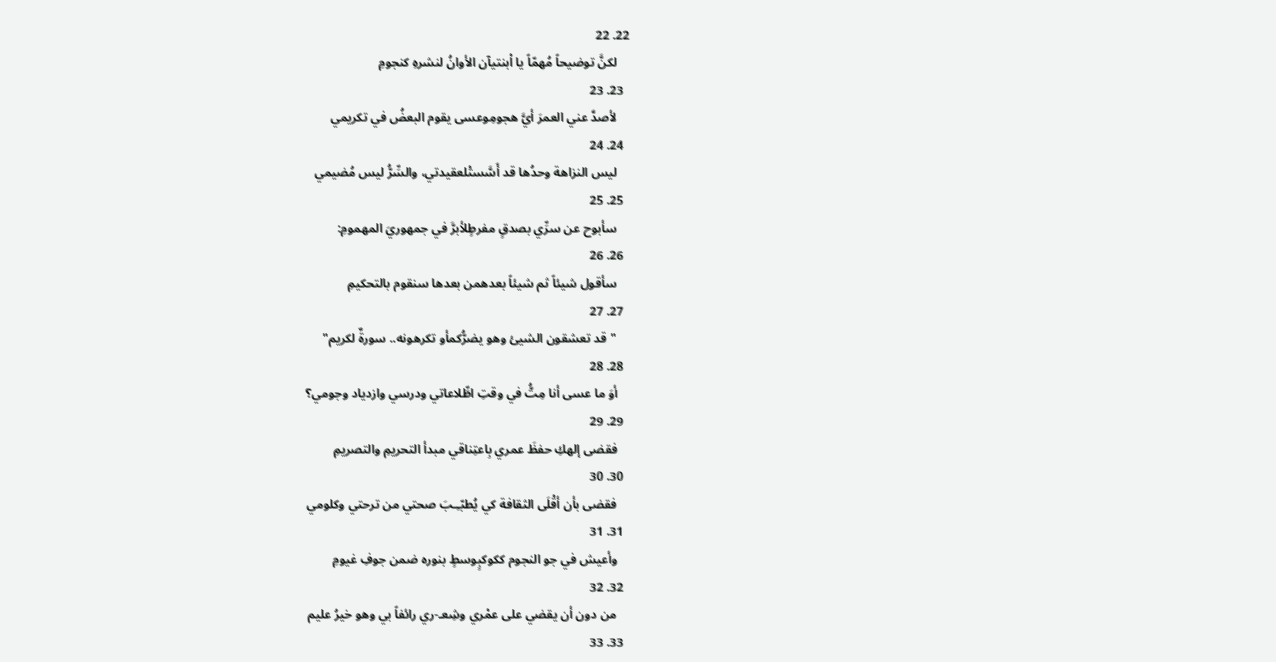22. 22
    لكنَّ توضيحاً مُهمّاً يا اْبنتيآن الأوانُ لنشرهِ كنجومِ
  23. 23
    لأصدَّ عني العمرَ أيَّ هجومِوعسى يقوم البعضُ في تكريمي
  24. 24
    ليس النزاهة وحدُها قد أَسَّستْلعقيدتي، والسِّرُّ ليس مُضيمي
  25. 25
    سأبوح عن سرِّي بصدقٍ مفرطٍلأبرَّ في جمهوريَ المهمومِ:
  26. 26
    سأقول شيئاً ثم شيئاً بعدهمن بعدها سنقوم بالتحكيمِ
  27. 27
    "قد تعشقون الشيئ وهو يضرُّكمأو تكرهونه.. سورةٌ لكريم"
  28. 28
    أوَ ما عسى أنا مِتُّ في وقتِ اطِّلاعاتي ودرسي وازدياد وجومي؟
  29. 29
    فقضى إلهكِ حفظَ عمري بِاعتِناقي مبدأ التحريمِ والتصريمِ
  30. 30
    فقضى بأن أقْلَى الثقافة كي يُطبّـِـبَ صحتي من ترحتي وكلومي
  31. 31
    وأعيش في جو النجوم ككوكبٍوسطٍ بنوره ضمن جوفِ غيومِ
  32. 32
    من دون أن يقضي على عمْري وشِعـ-ري رائفاً بي وهو خيرُ عليم
  33. 33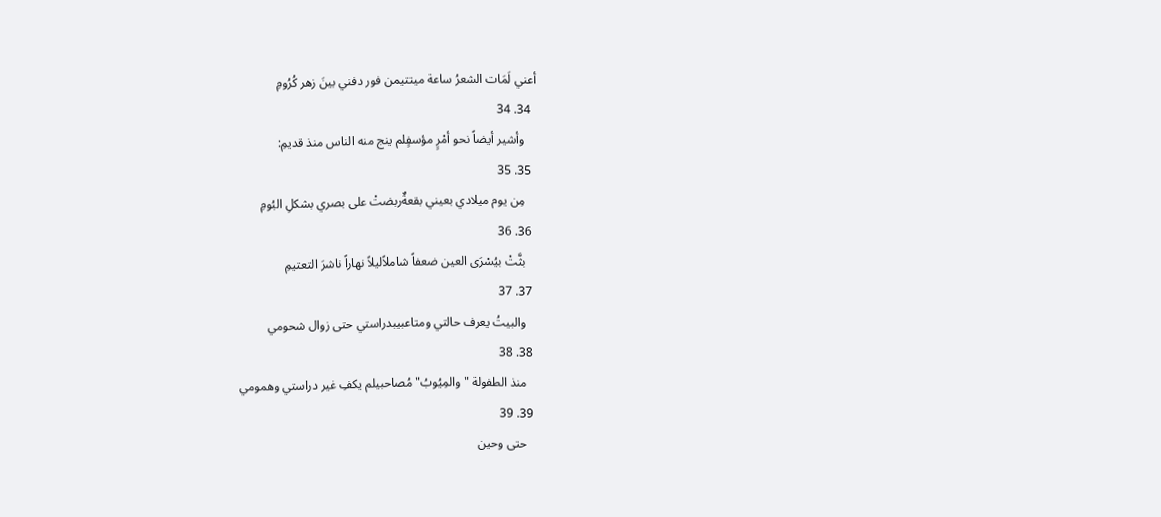أعني لَمَات الشعرُ ساعة ميتتيمن فور دفني بينَ زهر كُرُومِ
  34. 34
    وأشير أيضاً نحو أمْرٍ مؤسفٍلم ينج منه الناس منذ قديمِ:
  35. 35
    مِن يوم ميلادي بعيني بقعةٌربضتْ على بصري بشكلِ البُومِ
  36. 36
    بثَّتْ بيُسْرَى العين ضعفاً شاملاًليلاً نهاراً ناشرَ التعتيمِ
  37. 37
    والبيتُ يعرف حالتي ومتاعبيبدراستي حتى زوال شحومي
  38. 38
    منذ الطفولة "والمِيُوبُ" مُصاحبيلم يكفِ غير دراستي وهمومي
  39. 39
    حتى وحين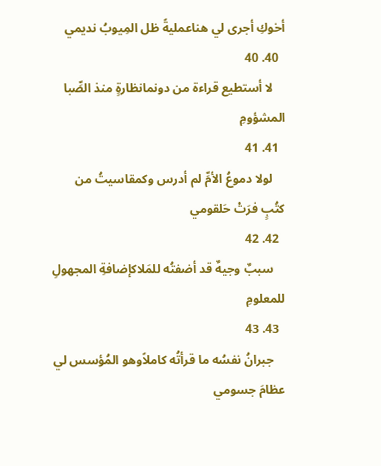أخوكِ أجرى لي هناعمليةً ظل المِيوبُ نديمي
  40. 40
    لا أستطيع قراءة من دونمانظارةٍ منذ الصِّبا المشؤومِ
  41. 41
    لولا دموعُ الأمِّ لم أدرس وكمقاسيتُ من كتُبٍ فرَتْ حَلقومي
  42. 42
    سببٌ وجيهٌ قد أضفتُه للمَلاكإضافةِ المجهولِ للمعلومِ
  43. 43
    جبرانُ نفسُه ما قرأتُه كاملاًوهو المُؤسس لي عظامَ جسومي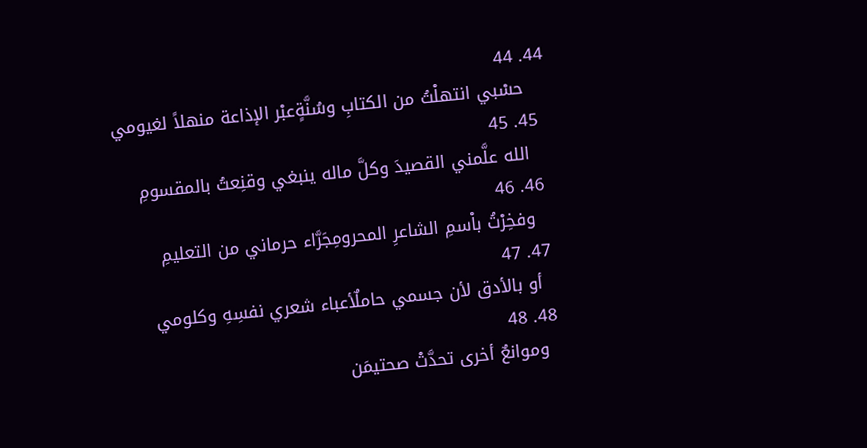44. 44
    حسْبي انتهلْتُ من الكتابِ وسُنَّةٍعبْر الإذاعة منهلاً لغيومي
  45. 45
    الله علَّمني القصيدَ وكلَّ ماله ينبغي وقنِعتُ بالمقسومِ
  46. 46
    وفخِرْتُ باْسمِ الشاعرِ المحرومِجَرَّاء حرماني من التعليمِ
  47. 47
    أو بالأدق لأن جسمي حاملٌأعباء شعري نفسِهِ وكلومي
  48. 48
    وموانعٌ أخرى تحدَّتْ صحتيمَن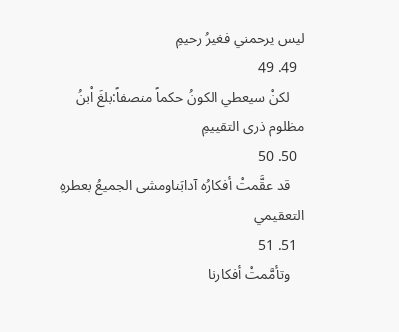ليس يرحمني فغيرُ رحيمِ
  49. 49
    لكنْ سيعطي الكونُ حكماً منصفاً:بلغَ اْبنُ مظلوم ذرى التقييمِ
  50. 50
    قد عقَّمتْ أفكارُه آدابَناومشى الجميعُ بعطرهِ التعقيمي
  51. 51
    وتأمَّمتْ أفكارنا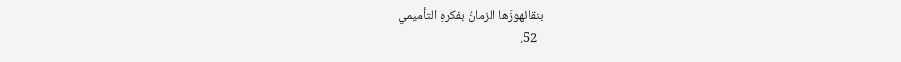بنقائهوزَها الزمانُ بفكرهِ التأميمي
  52.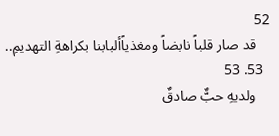52
    قد صار قلباً نابضاً ومغذياًألبابنا بكراهةِ التهديمِ..
  53. 53
    ولديهِ حبٌّ صادقٌ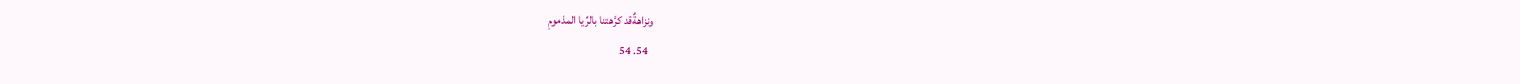ونزاهةٌقد كرَّهتنا بالرِّيا المذمومِ
  54. 54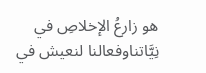هو زارعُ الإخلاصِ في نِيَّاتناوفعالنا لنعيش في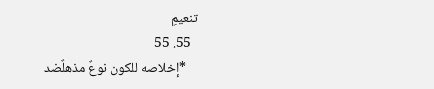تنعيمِ
  55. 55
    *إخلاصه للكون نوعٌ مذهلٌضد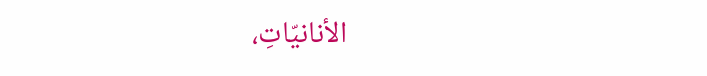الأنانيّاتِ،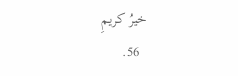خيرُ كريمِ
  56.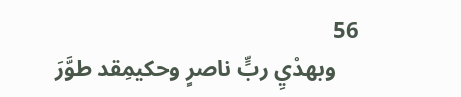56
    وبهدْيِ ربٍّ ناصرٍ وحكيمِقد طوَّرَ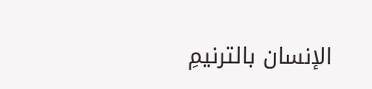الإنسان بالترنيمِ